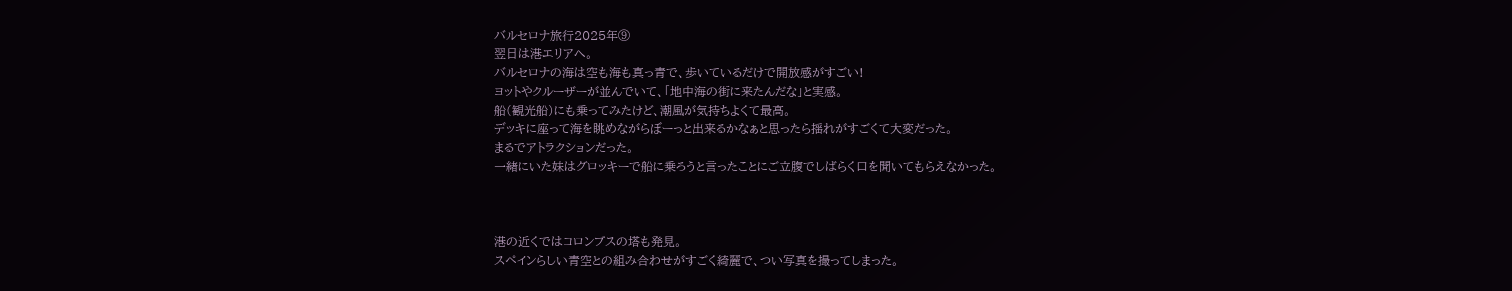バルセロナ旅行2025年⑨
翌日は港エリアへ。
バルセロナの海は空も海も真っ青で、歩いているだけで開放感がすごい!
ヨットやクルーザーが並んでいて、「地中海の街に来たんだな」と実感。
船(観光船)にも乗ってみたけど、潮風が気持ちよくて最高。
デッキに座って海を眺めながらぼーっと出来るかなぁと思ったら揺れがすごくて大変だった。
まるでアトラクションだった。
一緒にいた妹はグロッキーで船に乗ろうと言ったことにご立腹でしばらく口を聞いてもらえなかった。



港の近くではコロンブスの塔も発見。
スペインらしい青空との組み合わせがすごく綺麗で、つい写真を撮ってしまった。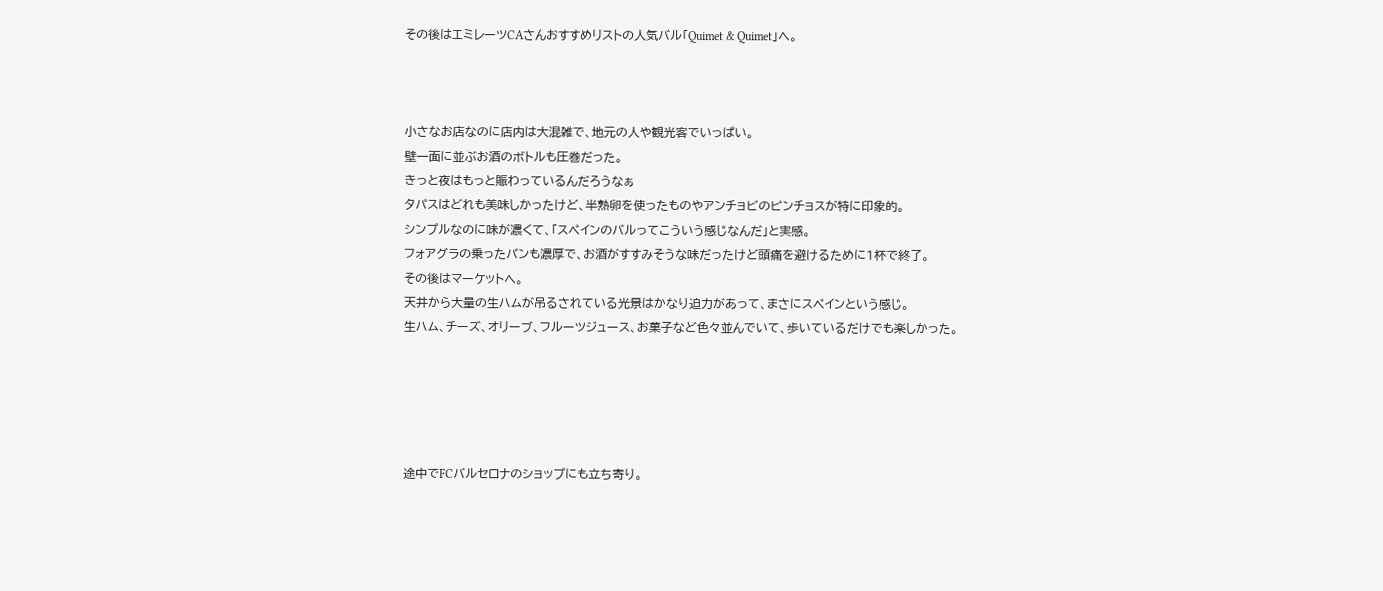その後はエミレーツCAさんおすすめリストの人気バル「Quimet & Quimet」へ。



小さなお店なのに店内は大混雑で、地元の人や観光客でいっぱい。
壁一面に並ぶお酒のボトルも圧巻だった。
きっと夜はもっと賑わっているんだろうなぁ
タパスはどれも美味しかったけど、半熟卵を使ったものやアンチョビのピンチョスが特に印象的。
シンプルなのに味が濃くて、「スペインのバルってこういう感じなんだ」と実感。
フォアグラの乗ったパンも濃厚で、お酒がすすみそうな味だったけど頭痛を避けるために1杯で終了。
その後はマーケットへ。
天井から大量の生ハムが吊るされている光景はかなり迫力があって、まさにスペインという感じ。
生ハム、チーズ、オリーブ、フルーツジュース、お菓子など色々並んでいて、歩いているだけでも楽しかった。





途中でFCバルセロナのショップにも立ち寄り。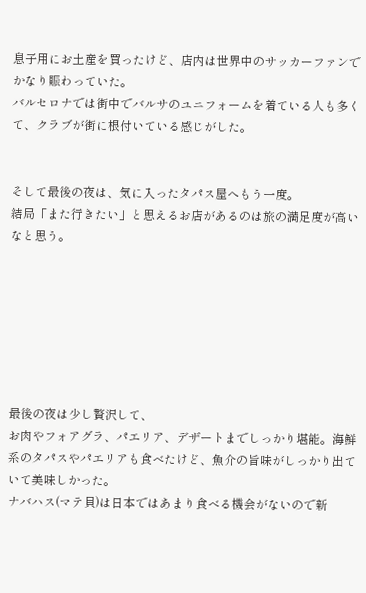息子用にお土産を買ったけど、店内は世界中のサッカーファンでかなり賑わっていた。
バルセロナでは街中でバルサのユニフォームを着ている人も多くて、クラブが街に根付いている感じがした。


そして最後の夜は、気に入ったタパス屋へもう一度。
結局「また行きたい」と思えるお店があるのは旅の満足度が高いなと思う。







最後の夜は少し贅沢して、
お肉やフォアグラ、パエリア、デザートまでしっかり堪能。海鮮系のタパスやパエリアも食べたけど、魚介の旨味がしっかり出ていて美味しかった。
ナバハス(マテ貝)は日本ではあまり食べる機会がないので新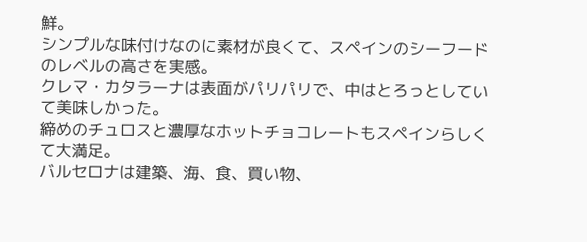鮮。
シンプルな味付けなのに素材が良くて、スペインのシーフードのレベルの高さを実感。
クレマ・カタラーナは表面がパリパリで、中はとろっとしていて美味しかった。
締めのチュロスと濃厚なホットチョコレートもスペインらしくて大満足。
バルセロナは建築、海、食、買い物、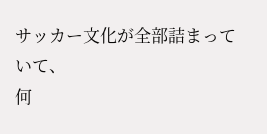サッカー文化が全部詰まっていて、
何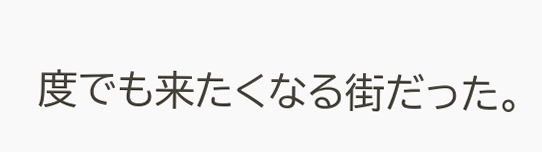度でも来たくなる街だった。